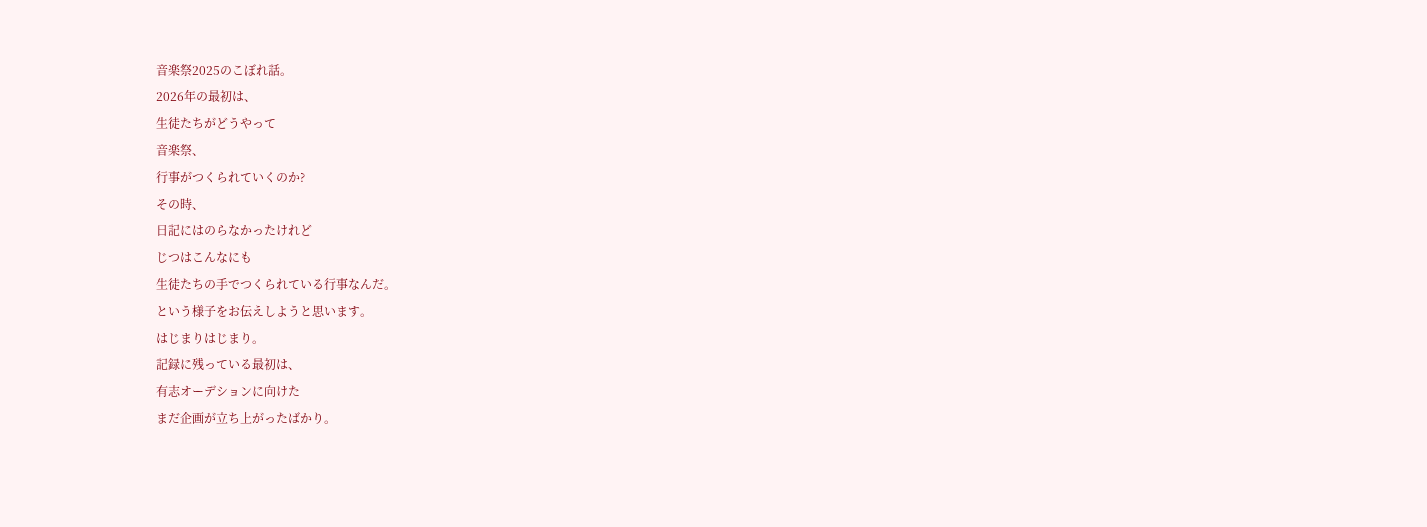音楽祭2025のこぼれ話。
2026年の最初は、
生徒たちがどうやって
音楽祭、
行事がつくられていくのか?
その時、
日記にはのらなかったけれど
じつはこんなにも
生徒たちの手でつくられている行事なんだ。
という様子をお伝えしようと思います。
はじまりはじまり。
記録に残っている最初は、
有志オーデションに向けた
まだ企画が立ち上がったばかり。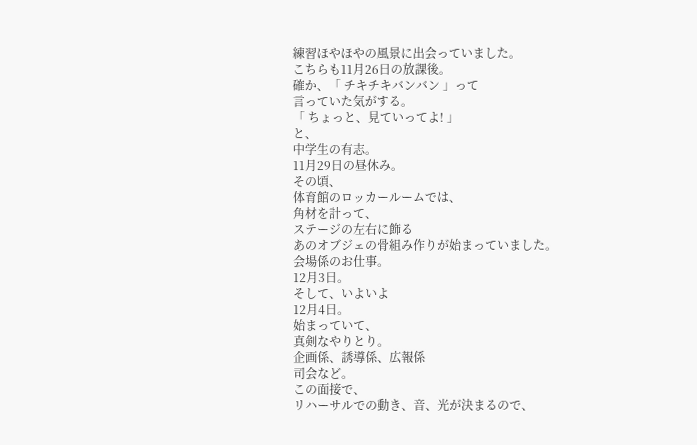練習ほやほやの風景に出会っていました。
こちらも11月26日の放課後。
確か、「 チキチキバンバン 」って
言っていた気がする。
「 ちょっと、見ていってよ! 」
と、
中学生の有志。
11月29日の昼休み。
その頃、
体育館のロッカールームでは、
角材を計って、
ステージの左右に飾る
あのオブジェの骨組み作りが始まっていました。
会場係のお仕事。
12月3日。
そして、いよいよ
12月4日。
始まっていて、
真剣なやりとり。
企画係、誘導係、広報係
司会など。
この面接で、
リハーサルでの動き、音、光が決まるので、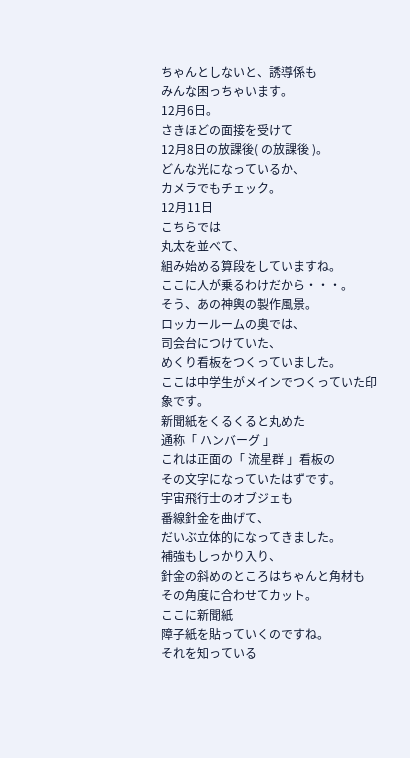ちゃんとしないと、誘導係も
みんな困っちゃいます。
12月6日。
さきほどの面接を受けて
12月8日の放課後( の放課後 )。
どんな光になっているか、
カメラでもチェック。
12月11日
こちらでは
丸太を並べて、
組み始める算段をしていますね。
ここに人が乗るわけだから・・・。
そう、あの神輿の製作風景。
ロッカールームの奥では、
司会台につけていた、
めくり看板をつくっていました。
ここは中学生がメインでつくっていた印象です。
新聞紙をくるくると丸めた
通称「 ハンバーグ 」
これは正面の「 流星群 」看板の
その文字になっていたはずです。
宇宙飛行士のオブジェも
番線針金を曲げて、
だいぶ立体的になってきました。
補強もしっかり入り、
針金の斜めのところはちゃんと角材も
その角度に合わせてカット。
ここに新聞紙
障子紙を貼っていくのですね。
それを知っている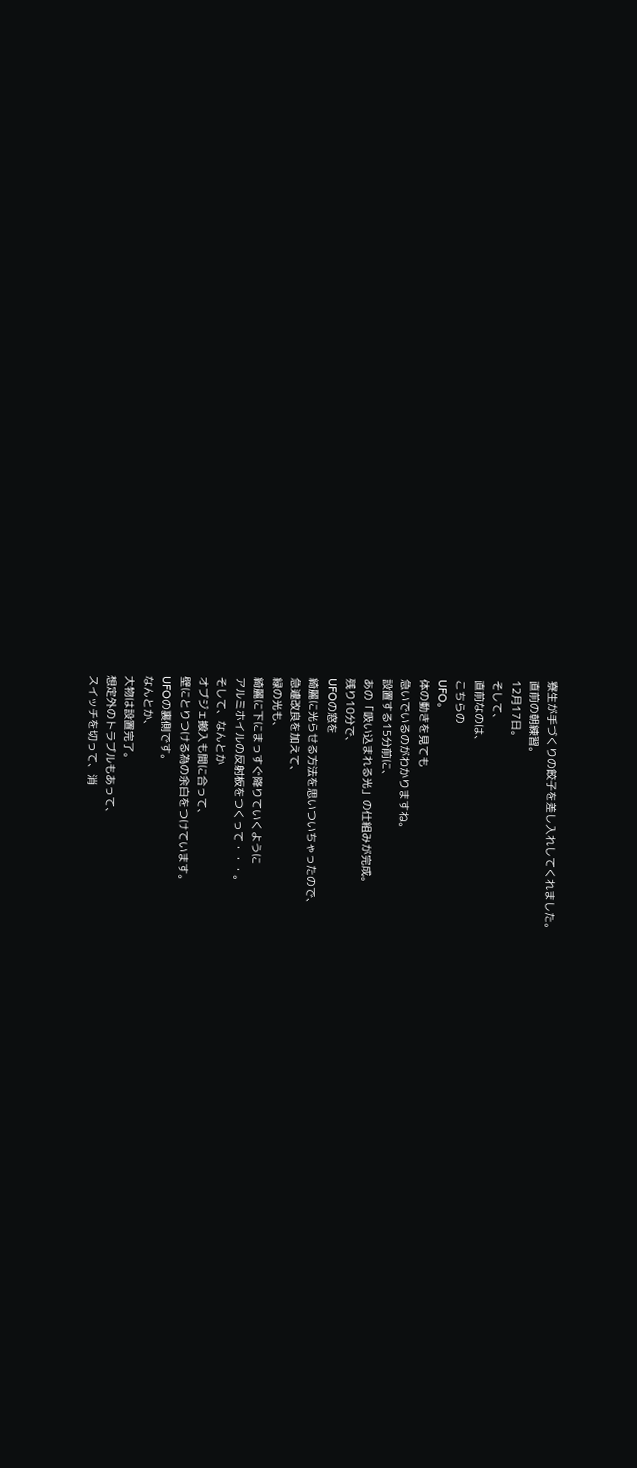寮生が手づくりの餃子を差し入れしてくれました。
直前の朝練習。
12月17日。
そして、
直前なのは、
こちらの
UFO。
体の動きを見ても
急いでいるのがわかりますね。
設置する15分前に、
あの「吸い込まれる光」の仕組みが完成。
残り10分で、
UFOの窓を
綺麗に光らせる方法を思いついちゃったので、
急遽改良を加えて、
緑の光も、
綺麗に下にまっすぐ降りていくように
アルミホイルの反射板をつくって・・・。
そして、なんとか
オブジェ搬入も間に合って、
壁にとりつける為の余白をつけています。
UFOの裏側です。
なんとか、
大物は設置完了。
想定外のトラブルもあって、
スイッチを切って、消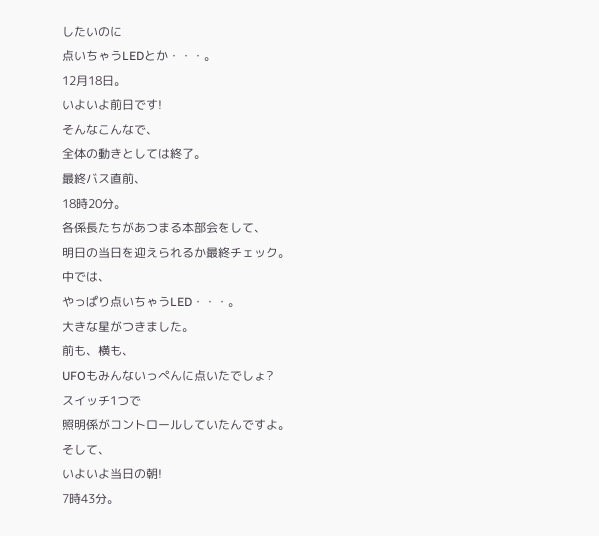したいのに
点いちゃうLEDとか・・・。
12月18日。
いよいよ前日です!
そんなこんなで、
全体の動きとしては終了。
最終バス直前、
18時20分。
各係長たちがあつまる本部会をして、
明日の当日を迎えられるか最終チェック。
中では、
やっぱり点いちゃうLED・・・。
大きな星がつきました。
前も、横も、
UFOもみんないっぺんに点いたでしょ?
スイッチ1つで
照明係がコントロールしていたんですよ。
そして、
いよいよ当日の朝!
7時43分。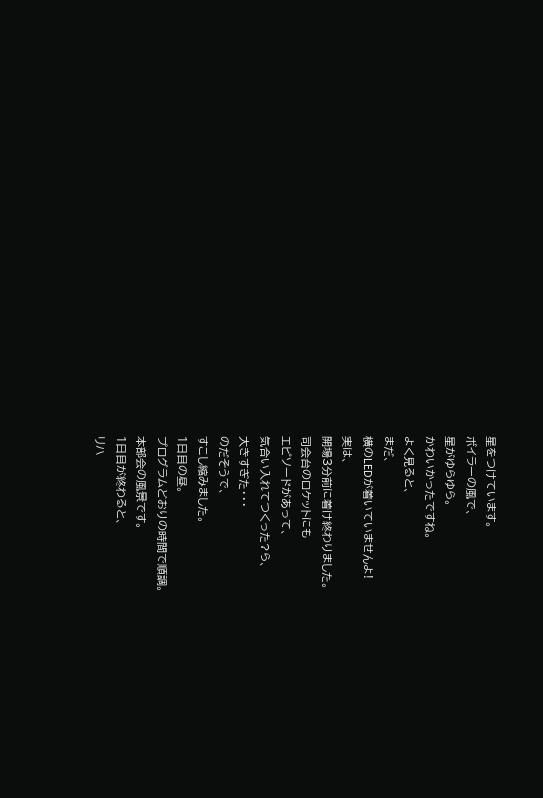星をつけています。
ボイラーの風で、
星がゆらゆら。
かわいかったですね。
よく見ると、
まだ、
横のLEDが着いていませんよ!
実は、
開場3分前に着け終わりました。
司会台のロケットにも
エピソードがあって、
気合い入れてつくった?ら、
大きすぎた・・・
のだそうで、
すこし縮みました。
1日目の昼。
プログラムどおりの時間で順調。
本部会の風景です。
1日目が終わると、
リハ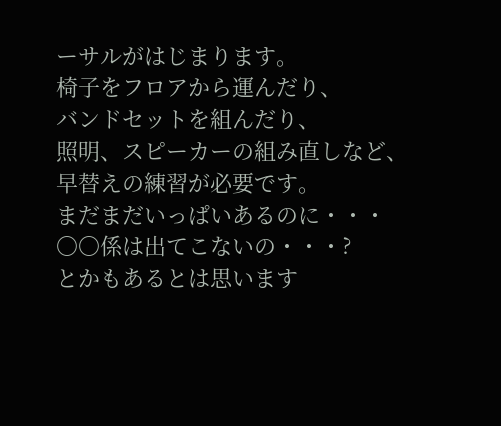ーサルがはじまります。
椅子をフロアから運んだり、
バンドセットを組んだり、
照明、スピーカーの組み直しなど、
早替えの練習が必要です。
まだまだいっぱいあるのに・・・
〇〇係は出てこないの・・・?
とかもあるとは思います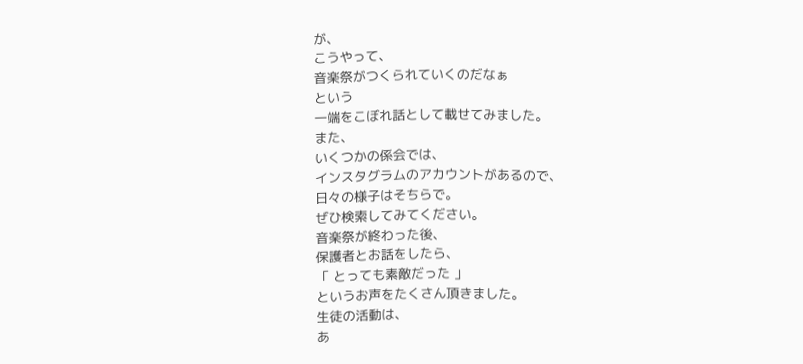が、
こうやって、
音楽祭がつくられていくのだなぁ
という
一端をこぼれ話として載せてみました。
また、
いくつかの係会では、
インスタグラムのアカウントがあるので、
日々の様子はそちらで。
ぜひ検索してみてください。
音楽祭が終わった後、
保護者とお話をしたら、
「 とっても素敵だった 」
というお声をたくさん頂きました。
生徒の活動は、
あ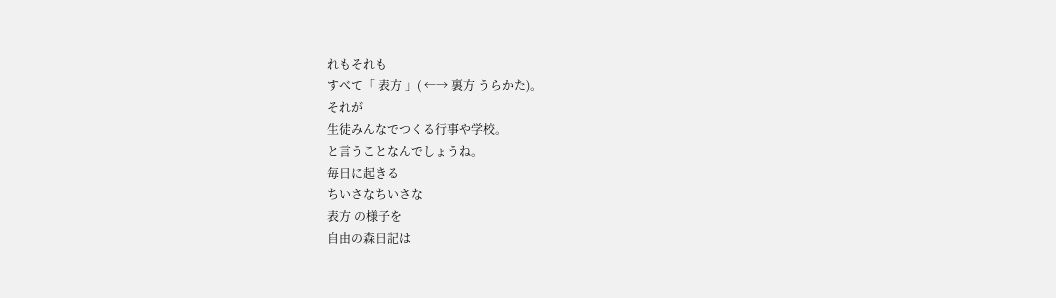れもそれも
すべて「 表方 」( ←→ 裏方 うらかた)。
それが
生徒みんなでつくる行事や学校。
と言うことなんでしょうね。
毎日に起きる
ちいさなちいさな
表方 の様子を
自由の森日記は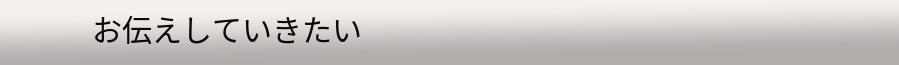お伝えしていきたい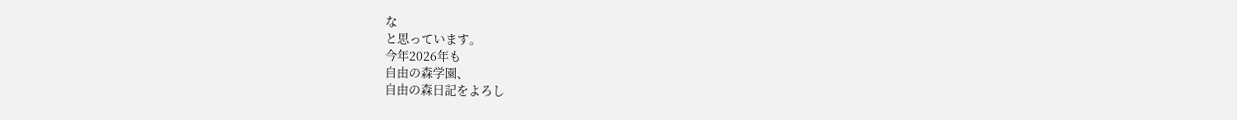な
と思っています。
今年2026年も
自由の森学園、
自由の森日記をよろし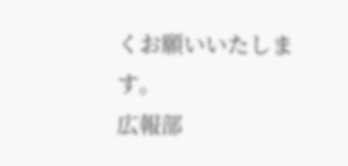くお願いいたします。
広報部